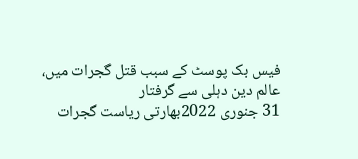فیس بک پوسٹ کے سبب قتل گجرات میں، عالم دین دہلی سے گرفتار
31 جنوری 2022بھارتی ریاست گجرات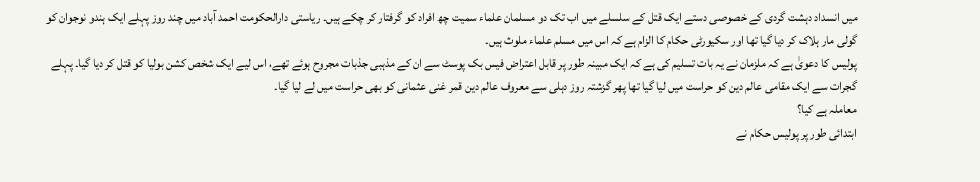میں انسداد دہشت گردی کے خصوصی دستے ایک قتل کے سلسلے میں اب تک دو مسلمان علماء سمیت چھ افراد کو گرفتار کر چکے ہیں۔ ریاستی دارالحکومت احمد آباد میں چند روز پہلے ایک ہندو نوجوان کو گولی مار ہلاک کر دیا گيا تھا اور سکیورٹی حکام کا الزام ہے کہ اس میں مسلم علماء ملوث ہیں۔
پولیس کا دعویٰ ہے کہ ملزمان نے یہ بات تسلیم کی ہے کہ ایک مبینہ طور پر قابل اعتراض فیس بک پوسٹ سے ان کے مذہبی جذبات مجروح ہوئے تھے، اس لیے ایک شخص کشن بولیا کو قتل کر دیا گيا۔ پہلے گجرات سے ایک مقامی عالم دین کو حراست میں لیا گيا تھا پھر گزشتہ روز دہلی سے معروف عالم دین قمر غنی عثمانی کو بھی حراست میں لے لیا گيا۔
معاملہ ہے کیا؟
ابتدائی طور پر پولیس حکام نے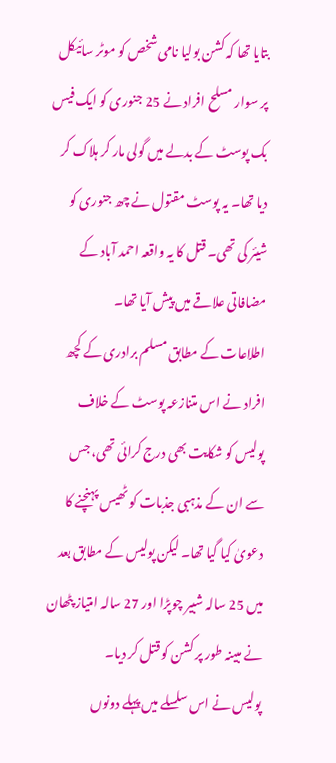بتایا تھا کہ کشن بولیا نامی شخص کو موٹر سائیکل پر سوار مسلح افراد نے 25 جنوری کو ایک فیس بک پوسٹ کے بدلے میں گولی مار کر ہلاک کر دیا تھا۔ یہ پوسٹ مقتول نے چھ جنوری کو شیئر کی تھی۔ قتل کا یہ واقعہ احمد آباد کے مضافاتی علاقے میں پیش آيا تھا۔
اطلاعات کے مطابق مسلم برادری کے کچھ افراد نے اس متنازعہ پوسٹ کے خلاف پولیس کو شکایت بھی درج کرائی تھی، جس سے ان کے مذہبی جذبات کو ٹھیس پہنچنے کا دعویٰ کیا گیا تھا۔ لیکن پولیس کے مطابق بعد میں 25 سالہ شبیر چوپڑا اور 27 سالہ امتیاز پٹھان نے مبینہ طور پر کشن کو قتل کر دیا۔
پولیس نے اس سلسلے میں پہلے دونوں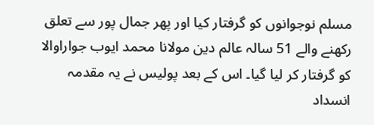مسلم نوجوانوں کو گرفتار کیا اور پھر جمال پور سے تعلق رکھنے والے 51 سالہ عالم دین مولانا محمد ایوب جواراوالا کو گرفتار کر لیا گیا۔ اس کے بعد پولیس نے یہ مقدمہ انسداد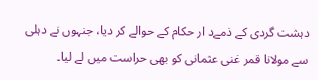دہشت گردی کے ذمےد ار حکام کے حوالے کر دیا، جنہوں نے دہلی سے مولانا قمر غنی عثمانی کو بھی حراست میں لے لیا۔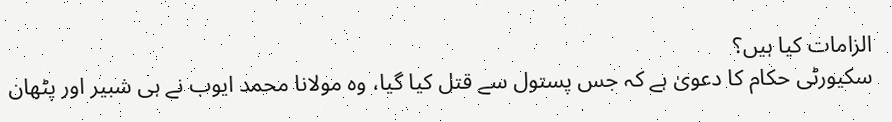الزامات کیا ہیں؟
سکیورٹی حکام کا دعویٰ ہے کہ جس پستول سے قتل کیا گیا، وہ مولانا محمد ایوب نے ہی شبیر اور پٹھان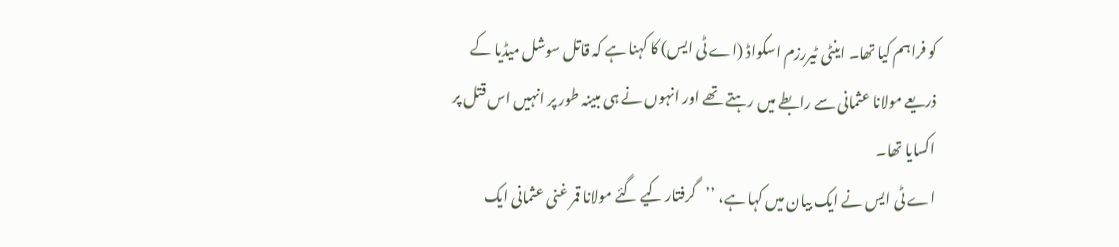کو فراہم کیا تھا۔ اینٹی ٹیررزم اسکواڈ (اے ٹی ایس) کا کہنا ہے کہ قاتل سوشل میڈیا کے ذریعے مولانا عثمانی سے رابطے میں رہتے تھے اور انہوں نے ہی مبینہ طور پر انہیں اس قتل پر اکسایا تھا۔
اے ٹی ایس نے ایک بیان میں کہا ہے، ’’گرفتار کیے گئے مولانا قمر غنی عثمانی ایک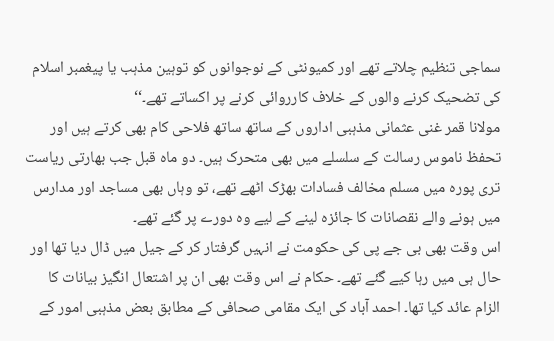سماجی تنظیم چلاتے تھے اور کمیونٹی کے نوجوانوں کو توہین مذہب یا پیغمبر اسلام کی تضحیک کرنے والوں کے خلاف کارروائی کرنے پر اکساتے تھے۔‘‘
مولانا قمر غنی عثمانی مذہبی اداروں کے ساتھ ساتھ فلاحی کام بھی کرتے ہیں اور تحفظ ناموس رسالت کے سلسلے میں بھی متحرک ہیں۔ دو ماہ قبل جب بھارتی ریاست تری پورہ میں مسلم مخالف فسادات بھڑک اٹھے تھے، تو وہاں بھی مساجد اور مدارس میں ہونے والے نقصانات کا جائزہ لینے کے لیے وہ دورے پر گئے تھے۔
اس وقت بھی بی جے پی کی حکومت نے انہیں گرفتار کر کے جیل میں ڈال دیا تھا اور حال ہی میں رہا کیے گئے تھے۔ حکام نے اس وقت بھی ان پر اشتعال انگیز بیانات کا الزام عائد کیا تھا۔ احمد آباد کی ایک مقامی صحافی کے مطابق بعض مذہبی امور کے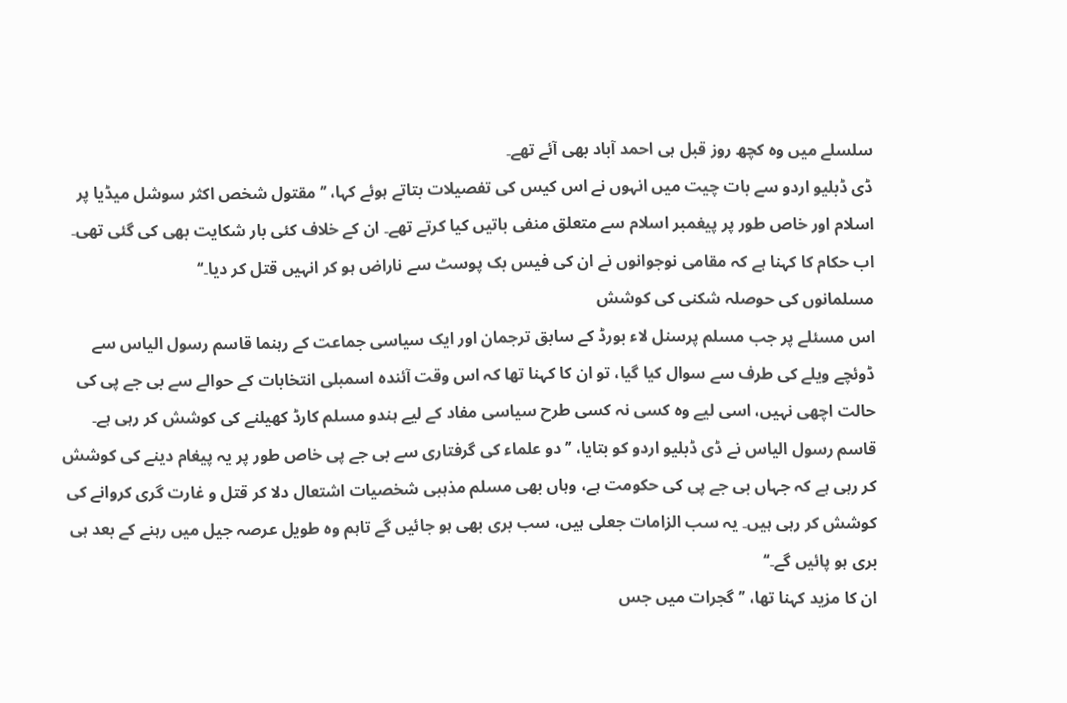سلسلے میں وہ کچھ روز قبل ہی احمد آباد بھی آئے تھے۔
ڈی ڈبلیو اردو سے بات چیت میں انہوں نے اس کیس کی تفصیلات بتاتے ہوئے کہا، ’’مقتول شخص اکثر سوشل میڈیا پر اسلام اور خاص طور پر پیغمبر اسلام سے متعلق منفی باتیں کیا کرتے تھے۔ ان کے خلاف کئی بار شکایت بھی کی گئی تھی۔ اب حکام کا کہنا ہے کہ مقامی نوجوانوں نے ان کی فیس بک پوسٹ سے ناراض ہو کر انہیں قتل کر دیا۔‘‘
مسلمانوں کی حوصلہ شکنی کی کوشش
اس مسئلے پر جب مسلم پرسنل لاء بورڈ کے سابق ترجمان اور ایک سیاسی جماعت کے رہنما قاسم رسول الیاس سے ڈوئچے ویلے کی طرف سے سوال کیا گيا، تو ان کا کہنا تھا کہ اس وقت آئندہ اسمبلی انتخابات کے حوالے سے بی جے پی کی حالت اچھی نہیں، اسی لیے وہ کسی نہ کسی طرح سیاسی مفاد کے لیے ہندو مسلم کارڈ کھیلنے کی کوشش کر رہی ہے۔
قاسم رسول الیاس نے ڈی ڈبلیو اردو کو بتایا، ’’دو علماء کی گرفتاری سے بی جے پی خاص طور پر یہ پیغام دینے کی کوشش کر رہی ہے کہ جہاں بی جے پی کی حکومت ہے، وہاں بھی مسلم مذہبی شخصیات اشتعال دلا کر قتل و غارت گری کروانے کی کوشش کر رہی ہیں۔ یہ سب الزامات جعلی ہیں، سب بری بھی ہو جائیں گے تاہم وہ طویل عرصہ جیل میں رہنے کے بعد ہی بری ہو پائیں گے۔‘‘
ان کا مزید کہنا تھا، ’’گجرات میں جس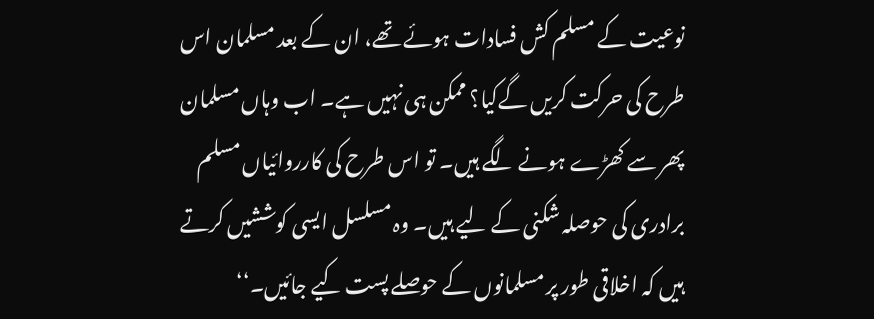نوعیت کے مسلم کش فسادات ہوئے تھے، ان کے بعد مسلمان اس طرح کی حرکت کریں گےکیا؟ ممکن ہی نہیں ہے۔ اب وہاں مسلمان پھر سے کھڑے ہونے لگے ہیں۔ تو اس طرح کی کارروائیاں مسلم برادری کی حوصلہ شکنی کے لیے ہیں۔ وہ مسلسل ایسی کوششیں کرتے ہیں کہ اخلاقی طور پر مسلمانوں کے حوصلے پست کیے جائیں۔‘‘